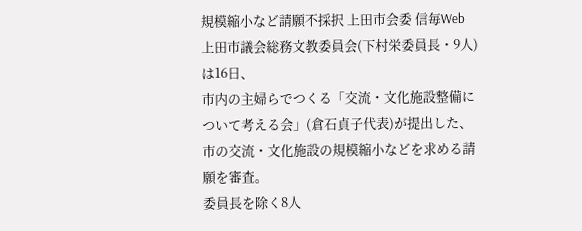規模縮小など請願不採択 上田市会委 信毎Web
上田市議会総務文教委員会(下村栄委員長・9人)は16日、
市内の主婦らでつくる「交流・文化施設整備について考える会」(倉石貞子代表)が提出した、
市の交流・文化施設の規模縮小などを求める請願を審査。
委員長を除く8人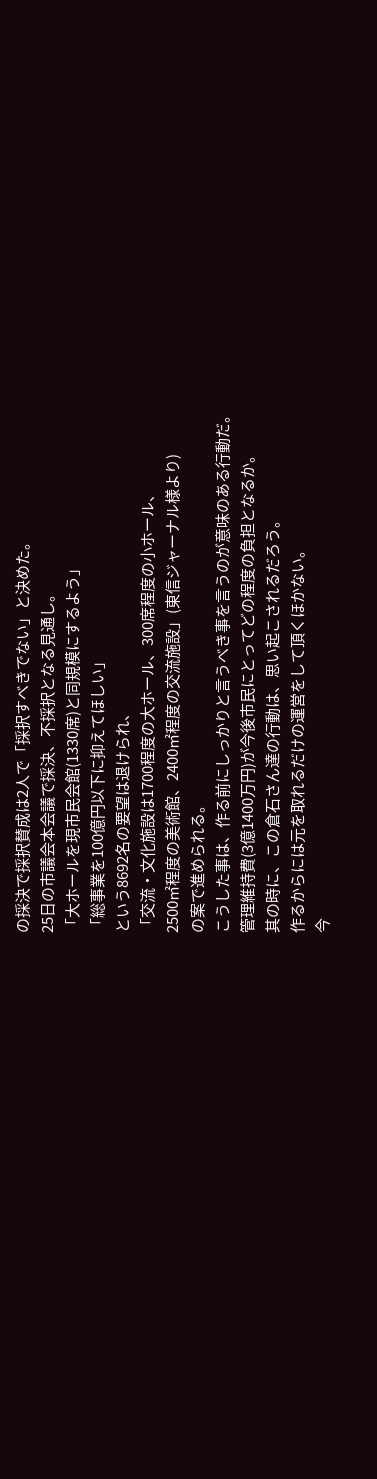の採決で採択賛成は2人で「採択すべきでない」と決めた。
25日の市議会本会議で採決、不採択となる見通し。
「大ホールを現市民会館(1330席)と同規模にするよう」
「総事業を100億円以下に抑えてほしい」
という8692名の要望は退けられ、
「交流・文化施設は1700程度の大ホール、300席程度の小ホール、
2500㎡程度の美術館、2400㎡程度の交流施設」(東信ジャーナル様より)
の案で進められる。
こうした事は、作る前にしっかりと言うべき事を言うのが意味のある行動だ。
管理維持費(3億1400万円)が今後市民にとってどの程度の負担となるか。
其の時に、この倉石さん達の行動は、思い起こされるだろう。
作るからには元を取れるだけの運営をして頂くほかない。
今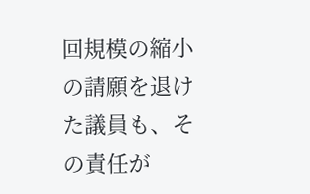回規模の縮小の請願を退けた議員も、その責任が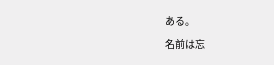ある。
名前は忘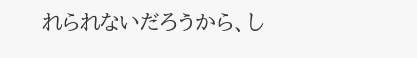れられないだろうから、し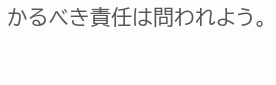かるべき責任は問われよう。